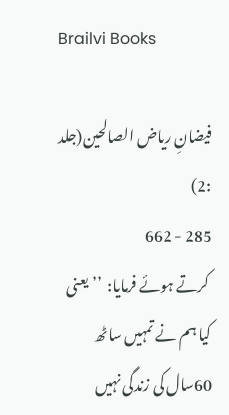Brailvi Books

فیضانِ ریاض الصالحین(جلد :2)
285 - 662
 کرتے ہوئے فرمایا:  ’’ یعنی  کیا ہم نے تمہیں ساٹھ 60سال کی زندگی نہیں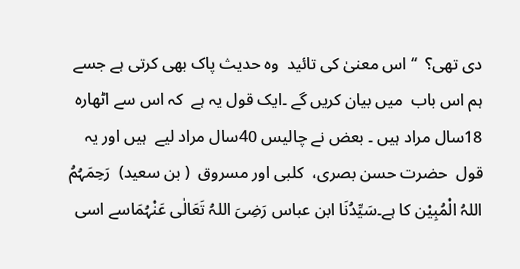دی تھی؟  ‘‘ اس معنیٰ کی تائید  وہ حدیث پاک بھی کرتی ہے جسے ہم اس باب  میں بیان کریں گے ۔ایک قول یہ ہے  کہ اس سے اٹھارہ 18سال مراد ہیں ۔ بعض نے چالیس 40سال مراد لیے  ہیں اور یہ قول  حضرت حسن بصری،  کلبی اور مسروق  ( بن سعید)  رَحِمَہُمُ اللہُ الْمُبِیْن کا ہے۔سَیِّدُنَا ابن عباس رَضِیَ اللہُ تَعَالٰی عَنْہُمَاسے اسی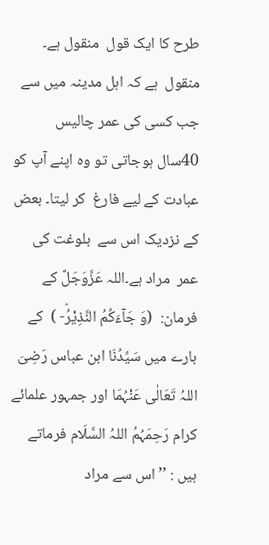طرح کا ایک قول  منقول ہے۔ منقول  ہے کہ اہل مدینہ میں سے جب کسی کی عمر چالیس 40سال ہوجاتی تو وہ اپنے آپ کو عبادت کے لیے فارغ  کر لیتا۔ بعض کے نزدیک اس سے  بلوغت کی عمر  مراد ہے۔اللہ عَزَّوَجَلَّ کے فرمان:  (وَ جَآءَكُمُ النَّذِیْرُؕ- )  کے بارے میں سَیِّدُنَا ابن عباس رَضِیَ اللہُ تَعَالٰی عَنْہُمَا اور جمہور علمائے کرام رَحِمَہُمُ اللہُ السَّلَام فرماتے ہیں : ’’ اس سے مراد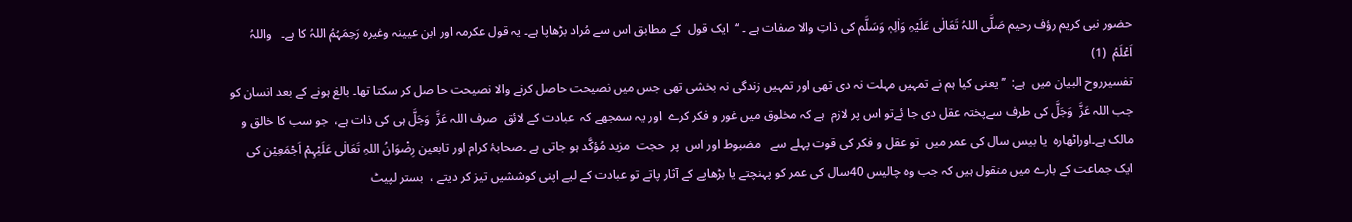حضور نبی کریم رؤف رحیم صَلَّی اللہُ تَعَالٰی عَلَیْہِ وَاٰلِہٖ وَسَلَّم کی ذاتِ والا صفات ہے ۔ ‘‘  ایک قول  کے مطابق اس سے مُراد بڑھاپا ہے۔ یہ قول عکرمہ اور ابن عیینہ وغیرہ رَحِمَہُمُ اللہُ کا ہے۔   واللہُ  اَعْلَمُ  (1)
تفسیرروح البیان میں  ہے:  ’’ یعنی کیا ہم نے تمہیں مہلت نہ دی تھی اور تمہیں زندگی نہ بخشی تھی جس میں نصیحت حاصل کرنے والا نصیحت حا صل کر سکتا تھا۔ بالغ ہونے کے بعد انسان کو جب اللہ عَزَّ  وَجَلَّ کی طرف سےپختہ عقل دی جا ئےتو اس پر لازم  ہے کہ مخلوق میں غور و فکر کرے  اور یہ سمجھے کہ  عبادت کے لائق  صرف اللہ عَزَّ  وَجَلَّ ہی کی ذات ہے،  جو سب کا خالق و مالک ہے۔اوراٹھارہ  یا بیس سال کی عمر میں  تو عقل و فکر کی قوت پہلے سے   مضبوط اور اس  پر  حجت  مزید مُؤکَّد ہو جاتی ہے ۔صحابۂ کرام اور تابعین رِضْوَانُ اللہِ تَعَالٰی عَلَیْہِمْ اَجْمَعِیْن کی ایک جماعت کے بارے میں منقول ہیں کہ جب وہ چالیس 40سال کی عمر کو پہنچتے یا بڑھاپے کے آثار پاتے تو عبادت کے لیے اپنی کوششیں تیز کر دیتے ،  بستر لپیٹ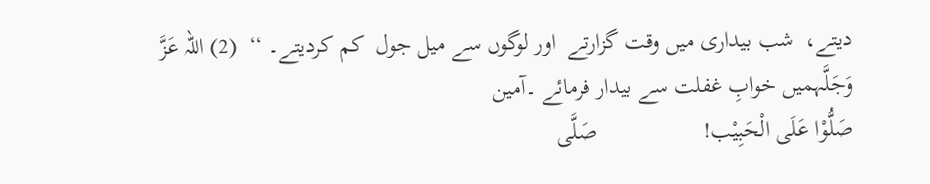دیتے،  شب بیداری میں وقت گزارتے  اور لوگوں سے میل جول  کم کردیتے۔ ‘‘  (2) اللہ عَزَّ  وَجَلَّہمیں خوابِ غفلت سے بیدار فرمائے ۔آمین
صَلُّوْا عَلَی الْحَبِیْب!                  صَلَّی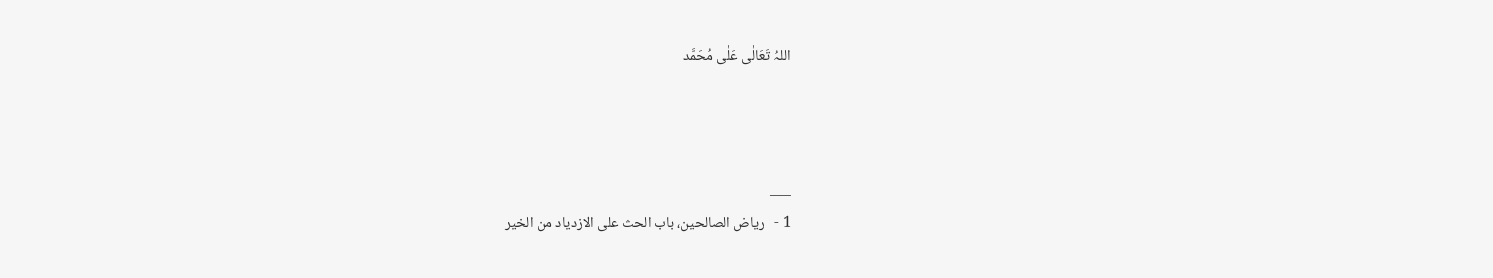اللہُ تَعَالٰی عَلٰی مُحَمَّد



___
1 -   ریاض الصالحین، باب الحث علی الازدیاد من الخیر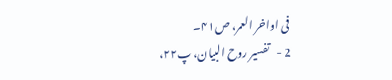فی اواخر العمر، ص۴۱۔
2 -   تفسیر روح البیان، پ۲۲،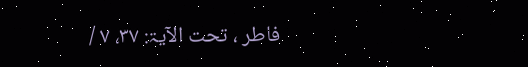فاطر ، تحت الآیۃ: ۳۷، ۷ /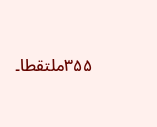۳۵۵ملتقطا۔